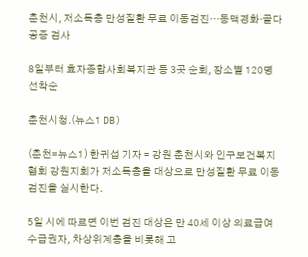춘천시, 저소득층 만성질환 무료 이동검진…동맥경화·골다공증 검사

8일부터 효자종합사회복지관 등 3곳 순회, 장소별 120명 선착순

춘천시청.(뉴스1 DB)

(춘천=뉴스1) 한귀섭 기자 = 강원 춘천시와 인구보건복지협회 강원지회가 저소득층을 대상으로 만성질환 무료 이동검진을 실시한다.

5일 시에 따르면 이번 검진 대상은 만 40세 이상 의료급여 수급권자, 차상위계층을 비롯해 고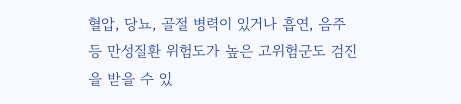혈압, 당뇨, 골절 병력이 있거나 흡연, 음주 등 만성질환 위험도가 높은 고위험군도 검진을 받을 수 있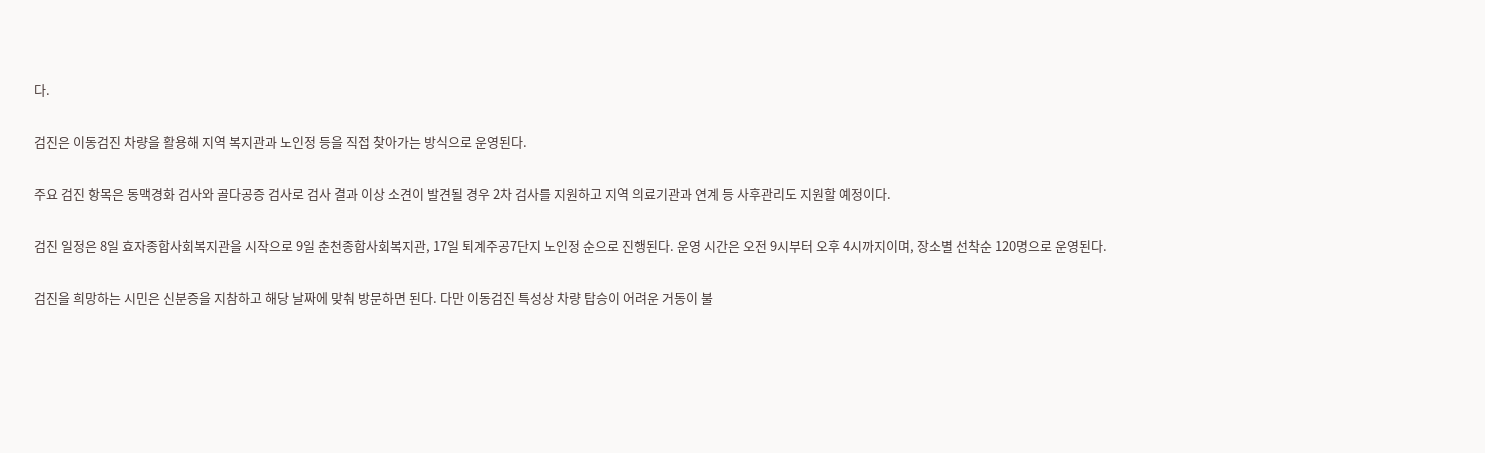다.

검진은 이동검진 차량을 활용해 지역 복지관과 노인정 등을 직접 찾아가는 방식으로 운영된다.

주요 검진 항목은 동맥경화 검사와 골다공증 검사로 검사 결과 이상 소견이 발견될 경우 2차 검사를 지원하고 지역 의료기관과 연계 등 사후관리도 지원할 예정이다.

검진 일정은 8일 효자종합사회복지관을 시작으로 9일 춘천종합사회복지관, 17일 퇴계주공7단지 노인정 순으로 진행된다. 운영 시간은 오전 9시부터 오후 4시까지이며, 장소별 선착순 120명으로 운영된다.

검진을 희망하는 시민은 신분증을 지참하고 해당 날짜에 맞춰 방문하면 된다. 다만 이동검진 특성상 차량 탑승이 어려운 거동이 불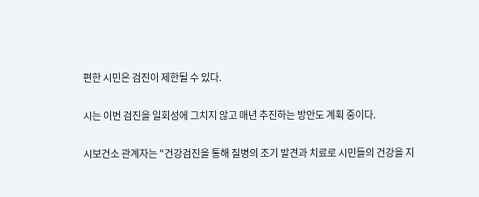편한 시민은 검진이 제한될 수 있다.

시는 이번 검진을 일회성에 그치지 않고 매년 추진하는 방안도 계획 중이다.

시보건소 관계자는 "건강검진을 통해 질병의 조기 발견과 치료로 시민들의 건강을 지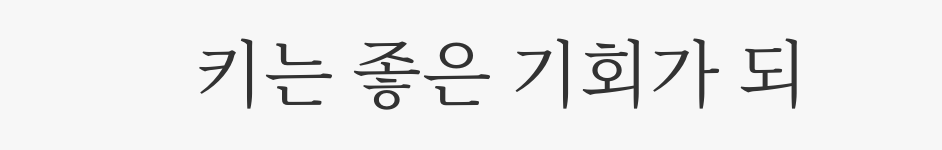키는 좋은 기회가 되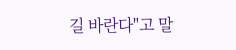길 바란다"고 말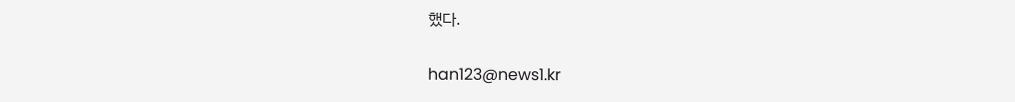했다.

han123@news1.kr